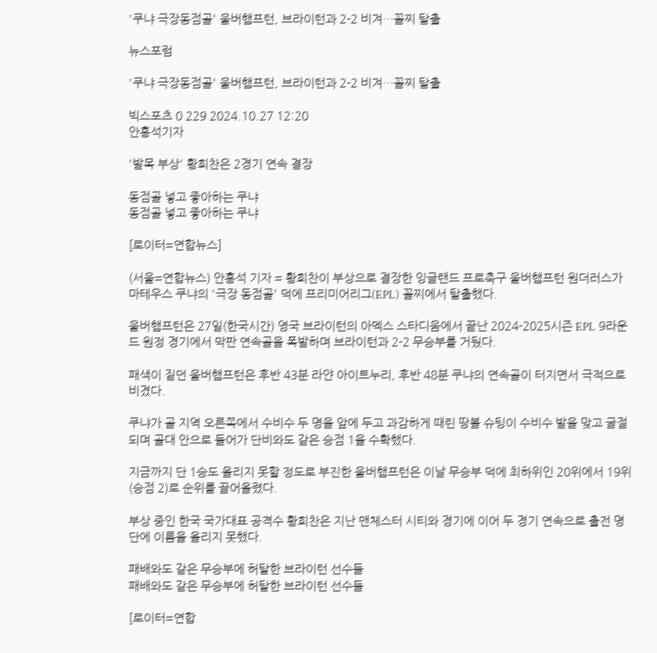'쿠냐 극장동점골' 울버햄프턴, 브라이턴과 2-2 비겨…꼴찌 탈출

뉴스포럼

'쿠냐 극장동점골' 울버햄프턴, 브라이턴과 2-2 비겨…꼴찌 탈출

빅스포츠 0 229 2024.10.27 12:20
안홍석기자

'발목 부상' 황희찬은 2경기 연속 결장

동점골 넣고 좋아하는 쿠냐
동점골 넣고 좋아하는 쿠냐

[로이터=연합뉴스]

(서울=연합뉴스) 안홍석 기자 = 황희찬이 부상으로 결장한 잉글랜드 프로축구 울버햄프턴 원더러스가 마테우스 쿠냐의 '극장 동점골' 덕에 프리미어리그(EPL) 꼴찌에서 탈출했다.

울버햄프턴은 27일(한국시간) 영국 브라이턴의 아멕스 스타디움에서 끝난 2024-2025시즌 EPL 9라운드 원정 경기에서 막판 연속골을 폭발하며 브라이턴과 2-2 무승부를 거뒀다.

패색이 짙던 울버햄프턴은 후반 43분 라얀 아이트누리, 후반 48분 쿠냐의 연속골이 터지면서 극적으로 비겼다.

쿠냐가 골 지역 오른쪽에서 수비수 두 명을 앞에 두고 과감하게 때린 땅볼 슈팅이 수비수 발을 맞고 굴절되며 골대 안으로 들어가 단비와도 같은 승점 1을 수확했다.

지금까지 단 1승도 올리지 못할 정도로 부진한 울버햄프턴은 이날 무승부 덕에 최하위인 20위에서 19위(승점 2)로 순위를 끌어올렸다.

부상 중인 한국 국가대표 공격수 황희찬은 지난 맨체스터 시티와 경기에 이어 두 경기 연속으로 출전 명단에 이름을 올리지 못했다.

패배와도 같은 무승부에 허탈한 브라이턴 선수들
패배와도 같은 무승부에 허탈한 브라이턴 선수들

[로이터=연합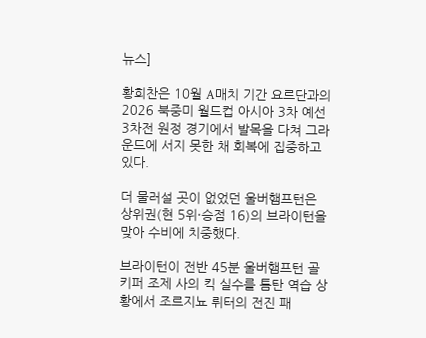뉴스]

황희찬은 10월 A매치 기간 요르단과의 2026 북중미 월드컵 아시아 3차 예선 3차전 원정 경기에서 발목을 다쳐 그라운드에 서지 못한 채 회복에 집중하고 있다.

더 물러설 곳이 없었던 울버햄프턴은 상위권(현 5위·승점 16)의 브라이턴을 맞아 수비에 치중했다.

브라이턴이 전반 45분 울버햄프턴 골키퍼 조제 사의 킥 실수를 틈탄 역습 상황에서 조르지뇨 뤼터의 전진 패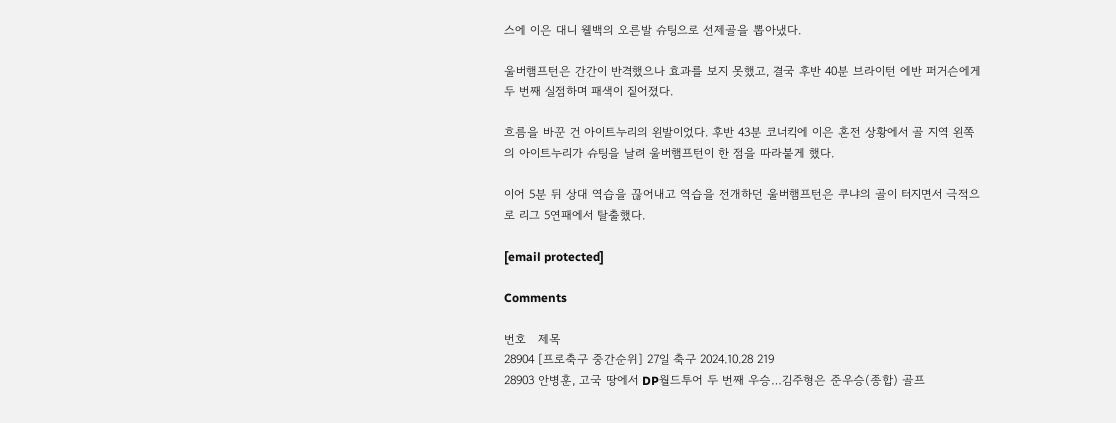스에 이은 대니 웰백의 오른발 슈팅으로 선제골을 뽑아냈다.

울버햄프턴은 간간이 반격했으나 효과를 보지 못했고, 결국 후반 40분 브라이턴 에반 퍼거슨에게 두 번째 실점하며 패색이 짙어졌다.

흐름을 바꾼 건 아이트누리의 왼발이었다. 후반 43분 코너킥에 이은 혼전 상황에서 골 지역 왼쪽의 아이트누리가 슈팅을 날려 울버햄프턴이 한 점을 따라붙게 했다.

이어 5분 뒤 상대 역습을 끊어내고 역습을 전개하던 울버햄프턴은 쿠냐의 골이 터지면서 극적으로 리그 5연패에서 탈출했다.

[email protected]

Comments

번호   제목
28904 [프로축구 중간순위] 27일 축구 2024.10.28 219
28903 안병훈, 고국 땅에서 DP월드투어 두 번째 우승…김주형은 준우승(종합) 골프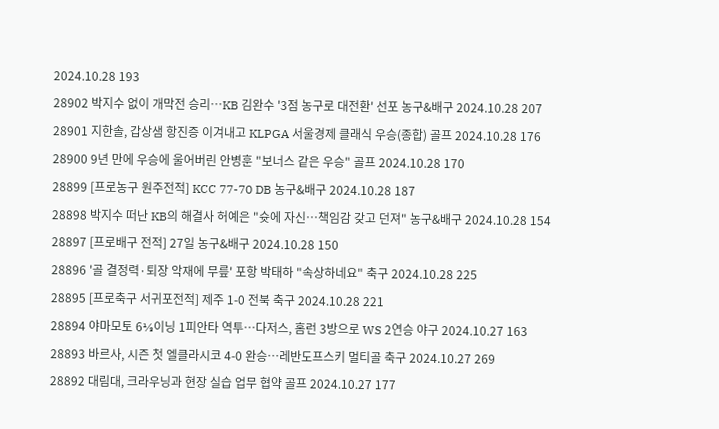2024.10.28 193
28902 박지수 없이 개막전 승리…KB 김완수 '3점 농구로 대전환' 선포 농구&배구 2024.10.28 207
28901 지한솔, 갑상샘 항진증 이겨내고 KLPGA 서울경제 클래식 우승(종합) 골프 2024.10.28 176
28900 9년 만에 우승에 울어버린 안병훈 "보너스 같은 우승" 골프 2024.10.28 170
28899 [프로농구 원주전적] KCC 77-70 DB 농구&배구 2024.10.28 187
28898 박지수 떠난 KB의 해결사 허예은 "슛에 자신…책임감 갖고 던져" 농구&배구 2024.10.28 154
28897 [프로배구 전적] 27일 농구&배구 2024.10.28 150
28896 '골 결정력·퇴장 악재에 무릎' 포항 박태하 "속상하네요" 축구 2024.10.28 225
28895 [프로축구 서귀포전적] 제주 1-0 전북 축구 2024.10.28 221
28894 야마모토 6⅓이닝 1피안타 역투…다저스, 홈런 3방으로 WS 2연승 야구 2024.10.27 163
28893 바르사, 시즌 첫 엘클라시코 4-0 완승…레반도프스키 멀티골 축구 2024.10.27 269
28892 대림대, 크라우닝과 현장 실습 업무 협약 골프 2024.10.27 177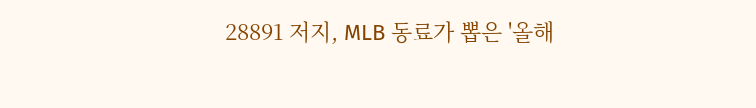28891 저지, MLB 동료가 뽑은 '올해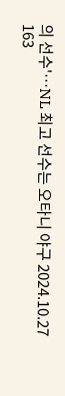의 선수'…NL 최고 선수는 오타니 야구 2024.10.27 163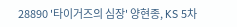28890 '타이거즈의 심장' 양현종, KS 5차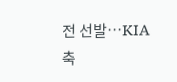전 선발…KIA 축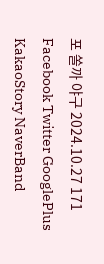포 쏠까 야구 2024.10.27 171
Facebook Twitter GooglePlus KakaoStory NaverBand